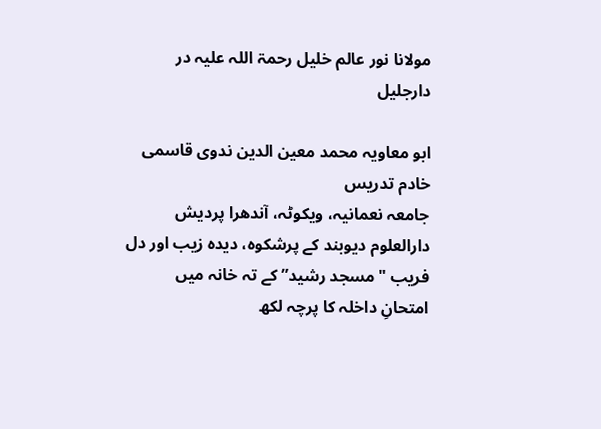مولانا نور عالم خلیل رحمۃ اللہ علیہ در دارجلیل

ابو معاویہ محمد معین الدین ندوی قاسمی
خادم تدریس
جامعہ نعمانیہ، ویکوٹہ، آندھرا پردیش
دارالعلوم دیوبند کے پرشکوہ، دیدہ زیب اور دل فریب "مسجد رشید” کے تہ خانہ میں امتحانِ داخلہ کا پرچہ لکھ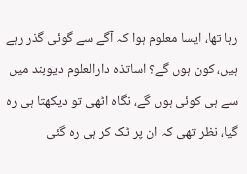رہا تھا، ایسا معلوم ہوا کہ آگے سے گوئی گذر رہے ہیں، کون ہوں گے؟ اساتذہ دارالعلوم دیوبند میں سے ہی کوئی ہوں گے، نگاہ اٹھی تو دیکھتا ہی رہ گیا، نظر تھی کہ ان پر ٹک کر ہی رہ گئی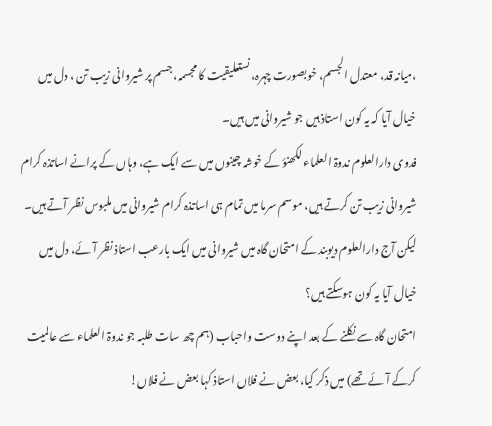،میانہ قد، معتدل الجسم، خوبصورت چہرہ، نستعلیقیت کا مجسمہ، جسم پر شیروانی زیب تن ، دل میں خیال آیا کہ یہ کون استاذ ہیں جو شیروانی میں ہیں۔
فدوی دارالعلوم ندوۃ العلماء لکھنؤ کے خوشہ چینوں میں سے ایک ہے، وہاں کے پرانے اساتذہ کرام شیروانی زیب تن کرتے ہیں، موسم سرما میں تمام ہی اساتذہ کرام شیروانی میں ملبوس نظر آتے ہیں۔
لیکن آج دارالعلوم دیوبند کے امتحان گاہ میں شیروانی میں ایک بارعب استاذ نظر آئے، دل میں خیال آیا یہ کون ہوسکتے ہیں؟
امتحان گاہ سے نکلنے کے بعد اپنے دوست واحباب (ہم چھ سات طلبہ جو ندوۃ العلماء سے عالمیت کرکے آئے تھے) میں ذکر کیا، بعض نے فلاں استاذ کہا بعض نے فلاں!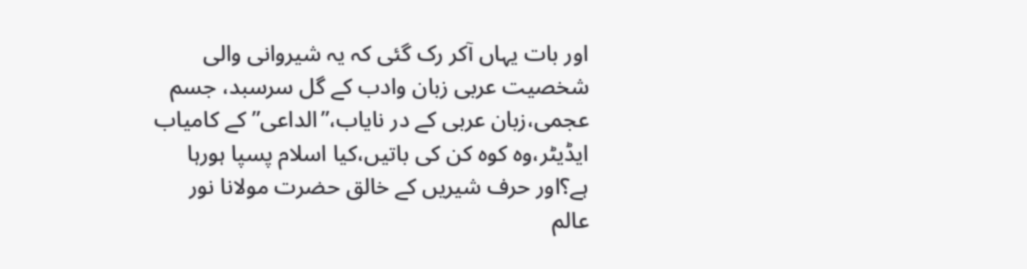اور بات یہاں آکر رک گئی کہ یہ شیروانی والی شخصیت عربی زبان وادب کے گل سرسبد، جسم عجمی،زبان عربی کے در نایاب،”الداعی”کے کامیاب ایڈیٹر،وہ کوہ کن کی باتیں،کیا اسلام پسپا ہورہا ہے؟اور حرف شیریں کے خالق حضرت مولانا نور عالم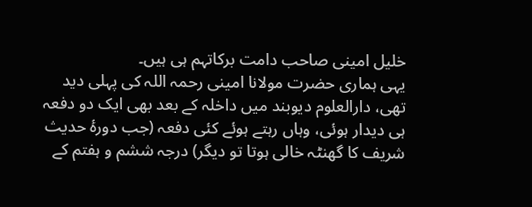خلیل امینی صاحب دامت برکاتہم ہی ہیں۔
یہی ہماری حضرت مولانا امینی رحمہ اللہ کی پہلی دید تھی، دارالعلوم دیوبند میں داخلہ کے بعد بھی ایک دو دفعہ ہی دیدار ہوئی، وہاں رہتے ہوئے کئی دفعہ (جب دورۂ حدیث شریف کا گھنٹہ خالی ہوتا تو دیگر) درجہ ششم و ہفتم کے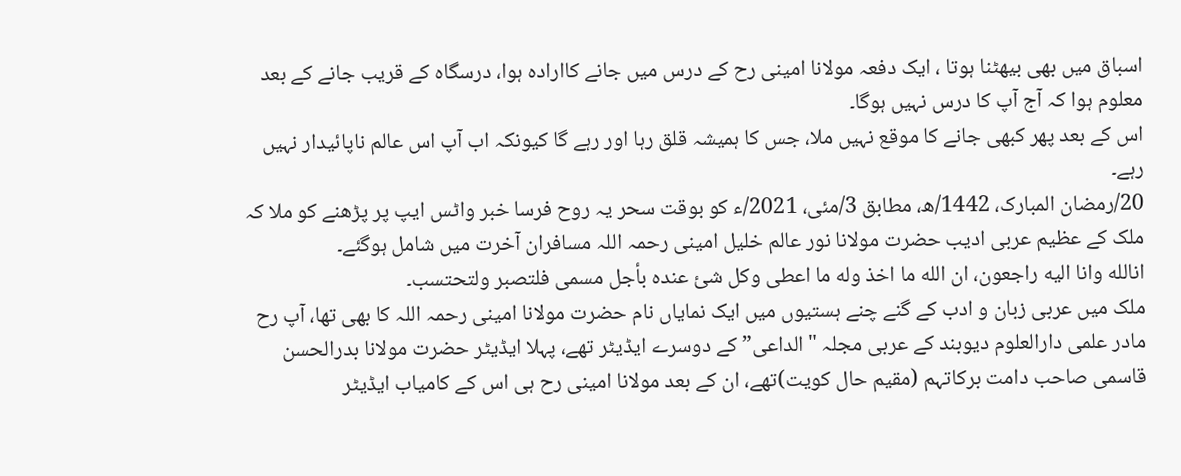اسباق میں بھی بیھٹنا ہوتا ، ایک دفعہ مولانا امینی رح کے درس میں جانے کاارادہ ہوا، درسگاہ کے قریب جانے کے بعد معلوم ہوا کہ آج آپ کا درس نہیں ہوگا۔
اس کے بعد پھر کبھی جانے کا موقع نہیں ملا، جس کا ہمیشہ قلق رہا اور رہے گا کیونکہ اب آپ اس عالم ناپائیدار نہیں رہے۔
20/رمضان المبارک، 1442/ھ، مطابق 3/مئی، 2021/ء کو بوقت سحر یہ روح فرسا خبر واٹس ایپ پر پڑھنے کو ملا کہ ملک کے عظیم عربی ادیب حضرت مولانا نور عالم خلیل امینی رحمہ اللہ مسافران آخرت میں شامل ہوگئے۔
انالله وانا اليه راجعون، ان الله ما اخذ وله ما اعطى وكل شئ عنده بأجل مسمى فلتصبر ولتحتسب۔
ملک میں عربی زبان و ادب کے گنے چنے ہستیوں میں ایک نمایاں نام حضرت مولانا امینی رحمہ اللہ کا بھی تھا، آپ رح مادر علمی دارالعلوم دیوبند کے عربی مجلہ "الداعی” کے دوسرے ایڈیٹر تھے، پہلا ایڈیٹر حضرت مولانا بدرالحسن قاسمی صاحب دامت برکاتہم (مقیم حال کویت)تھے، ان کے بعد مولانا امینی رح ہی اس کے کامیاب ایڈیٹر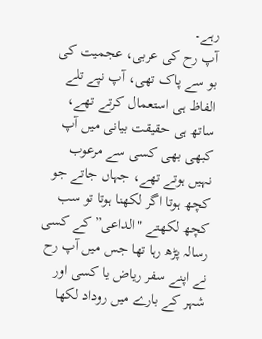رہے۔
آپ رح کی عربی، عجمیت کی بو سے پاک تھی، آپ نپے تلے الفاظ ہی استعمال کرتے تھے، ساتھ ہی حقیقت بیانی میں آپ کبھی بھی کسی سے مرعوب نہیں ہوتے تھے، جہاں جاتے جو کچھ ہوتا اگر لکھنا ہوتا تو سب کچھ لکھتے "الداعی” کے کسی رسالہ پڑھ رہا تھا جس میں آپ رح نے اپنے سفر ریاض یا کسی اور شہر کے بارے میں روداد لکھا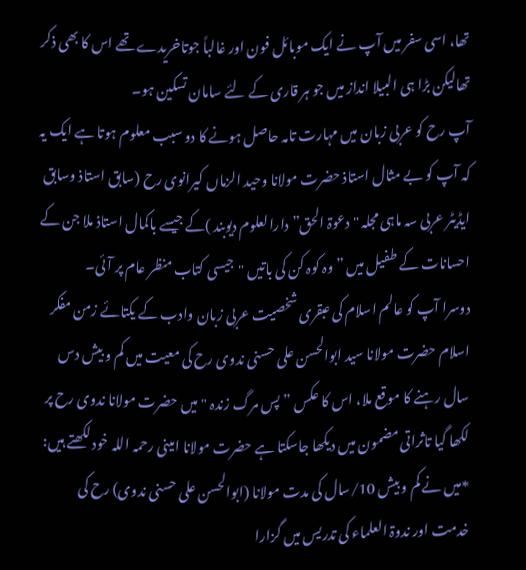تھا، اسی سفر میں آپ نے ایک موبائل فون اور غالباً جوتاخریدے تھے اس کا بھی ذکر تھالیکن بڑا ہی البیلا انداز میں جو ہر قاری کے لئے سامان تسکین ہو۔
آپ رح کو عربی زبان میں مہارت تامہ حاصل ہونے کا دو سبب معلوم ہوتا ہے ایک یہ کہ آپ کو بے مثال استاذ حضرت مولانا وحید الزماں کیرانوی رح (سابق استاذ وسابق ایڈیٹر عربی سہ ماہی مجلہ "دعوۃ الحق”دارالعلوم دیوبند )کے جیسے باکمال استاذ ملا جن کے احسانات کے طفیل میں ” وہ کوہ کن کی باتیں "جیسی کتاب منظر عام پر آئی۔
دوسرا آپ کو عالم اسلام کی عبقری شخصیت عربی زبان وادب کے یکتائے زمن مفکر اسلام حضرت مولانا سید ابوالحسن علی حسنی ندوی رح کی معیت میں کم و بیش دس سال رہنے کا موقع ملا، اس کا عکس ” پس مرگ زندہ "میں حضرت مولانا ندوی رح پر لکھا گیا تاثراتی مضمون میں دیکھا جاسکتا ہے حضرت مولانا امینی رحمہ اللہ خود لکھتے ہیں:
*میں نے کم و بیش 10/سال کی مدت مولانا (ابوالحسن علی حسنی ندوی) رح کی خدمت اور ندوۃ العلماء کی تدریس میں گزارا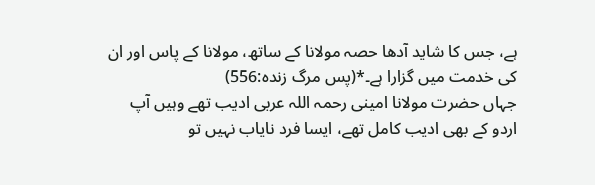ہے، جس کا شاید آدھا حصہ مولانا کے ساتھ، مولانا کے پاس اور ان کی خدمت میں گزارا ہے۔*(پس مرگ زندہ:556)
جہاں حضرت مولانا امینی رحمہ اللہ عربی ادیب تھے وہیں آپ اردو کے بھی ادیب کامل تھے، ایسا فرد نایاب نہیں تو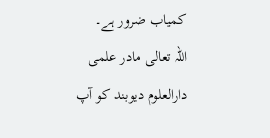کمیاب ضرور ہے۔
اللہ تعالی مادر علمی دارالعلوم دیوبند کو آپ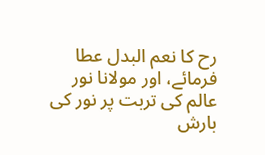رح کا نعم البدل عطا فرمائے، اور مولانا نور عالم کی تربت پر نور کی بارش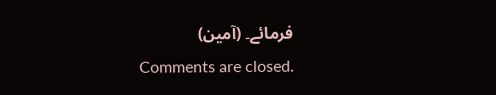فرمائے۔ (آمین)
Comments are closed.